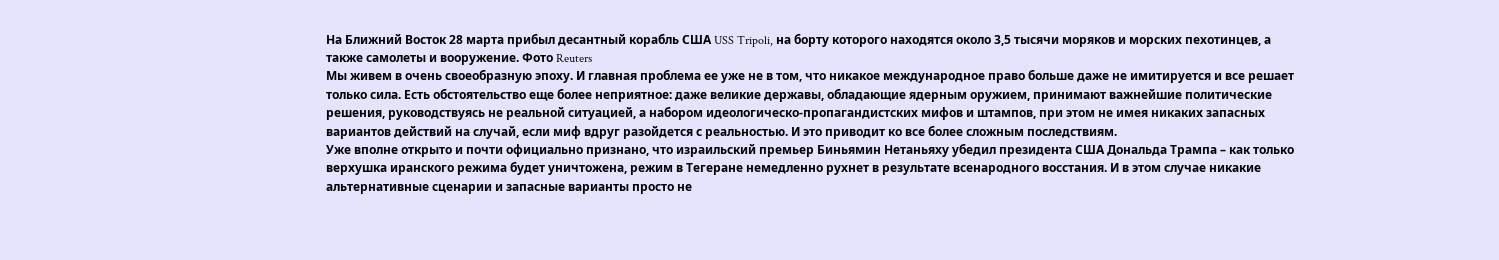На Ближний Восток 28 марта прибыл десантный корабль США USS Tripoli, на борту которого находятся около 3,5 тысячи моряков и морских пехотинцев, а также самолеты и вооружение. Фото Reuters
Мы живем в очень своеобразную эпоху. И главная проблема ее уже не в том, что никакое международное право больше даже не имитируется и все решает только сила. Есть обстоятельство еще более неприятное: даже великие державы, обладающие ядерным оружием, принимают важнейшие политические решения, руководствуясь не реальной ситуацией, а набором идеологическо-пропагандистских мифов и штампов, при этом не имея никаких запасных вариантов действий на случай, если миф вдруг разойдется с реальностью. И это приводит ко все более сложным последствиям.
Уже вполне открыто и почти официально признано, что израильский премьер Биньямин Нетаньяху убедил президента США Дональда Трампа – как только верхушка иранского режима будет уничтожена, режим в Тегеране немедленно рухнет в результате всенародного восстания. И в этом случае никакие альтернативные сценарии и запасные варианты просто не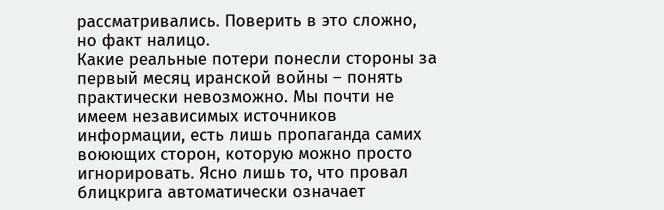рассматривались. Поверить в это сложно, но факт налицо.
Какие реальные потери понесли стороны за первый месяц иранской войны – понять практически невозможно. Мы почти не имеем независимых источников информации, есть лишь пропаганда самих воюющих сторон, которую можно просто игнорировать. Ясно лишь то, что провал блицкрига автоматически означает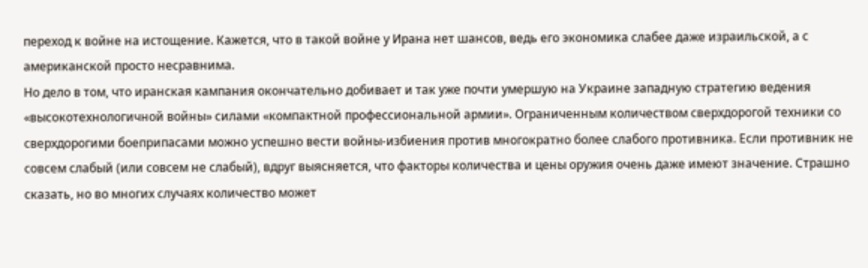переход к войне на истощение. Кажется, что в такой войне у Ирана нет шансов, ведь его экономика слабее даже израильской, а с американской просто несравнима.
Но дело в том, что иранская кампания окончательно добивает и так уже почти умершую на Украине западную стратегию ведения «высокотехнологичной войны» силами «компактной профессиональной армии». Ограниченным количеством сверхдорогой техники со сверхдорогими боеприпасами можно успешно вести войны-избиения против многократно более слабого противника. Если противник не совсем слабый (или совсем не слабый), вдруг выясняется, что факторы количества и цены оружия очень даже имеют значение. Страшно сказать, но во многих случаях количество может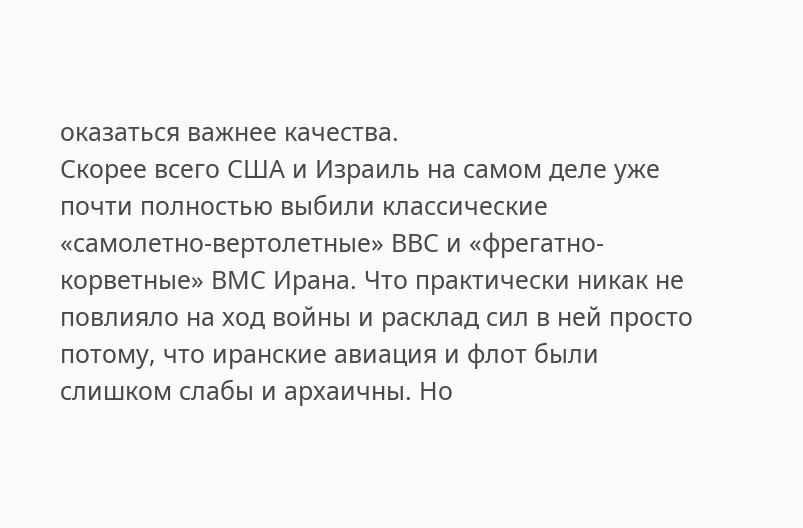оказаться важнее качества.
Скорее всего США и Израиль на самом деле уже почти полностью выбили классические «самолетно-вертолетные» ВВС и «фрегатно-корветные» ВМС Ирана. Что практически никак не повлияло на ход войны и расклад сил в ней просто потому, что иранские авиация и флот были слишком слабы и архаичны. Но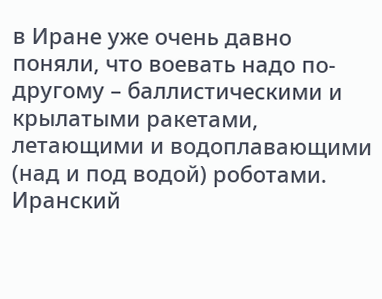в Иране уже очень давно поняли, что воевать надо по-другому – баллистическими и крылатыми ракетами, летающими и водоплавающими (над и под водой) роботами. Иранский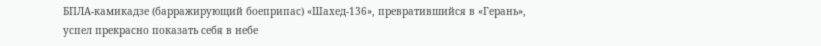БПЛА-камикадзе (барражирующий боеприпас) «Шахед-136», превратившийся в «Герань», успел прекрасно показать себя в небе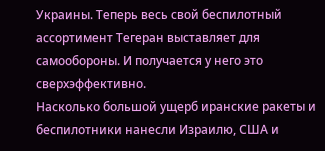Украины. Теперь весь свой беспилотный ассортимент Тегеран выставляет для самообороны. И получается у него это сверхэффективно.
Насколько большой ущерб иранские ракеты и беспилотники нанесли Израилю, США и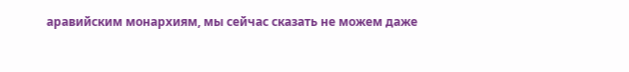аравийским монархиям, мы сейчас сказать не можем даже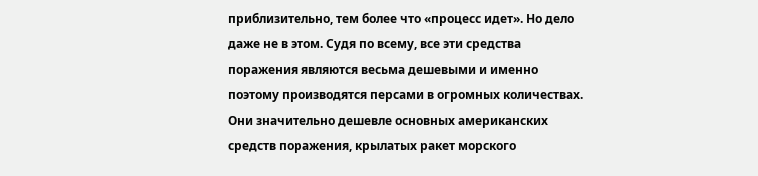приблизительно, тем более что «процесс идет». Но дело даже не в этом. Судя по всему, все эти средства поражения являются весьма дешевыми и именно поэтому производятся персами в огромных количествах. Они значительно дешевле основных американских средств поражения, крылатых ракет морского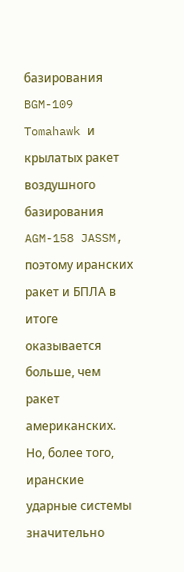базирования BGM-109 Tomahawk и крылатых ракет воздушного базирования AGM-158 JASSM, поэтому иранских ракет и БПЛА в итоге оказывается больше, чем ракет американских. Но, более того, иранские ударные системы значительно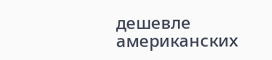дешевле американских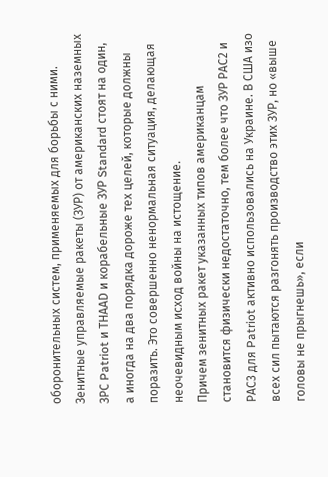оборонительных систем, применяемых для борьбы с ними. Зенитные управляемые ракеты (ЗУР) от американских наземных ЗРС Patriot и ТНААD и корабельные ЗУР Standard стоят на один, а иногда на два порядка дороже тех целей, которые должны поразить. Это совершенно ненормальная ситуация, делающая неочевидным исход войны на истощение.
Причем зенитных ракет указанных типов американцам становится физически недостаточно, тем более что ЗУР РАС2 и РАС3 для Patriot активно использовались на Украине. В США изо всех сил пытаются разгонять производство этих ЗУР, но «выше головы не прыгнешь», если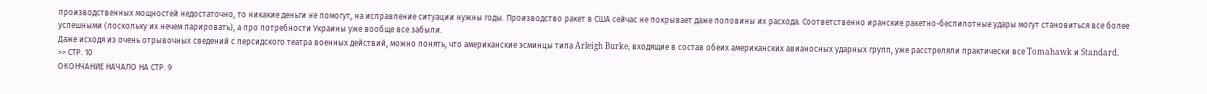производственных мощностей недостаточно, то никакие деньги не помогут, на исправление ситуации нужны годы. Производство ракет в США сейчас не покрывает даже половины их расхода. Соответственно иранские ракетно-беспилотные удары могут становиться все более успешными (поскольку их нечем парировать), а про потребности Украины уже вообще все забыли.
Даже исходя из очень отрывочных сведений с персидского театра военных действий, можно понять, что американские эсминцы типа Arleigh Burke, входящие в состав обеих американских авианосных ударных групп, уже расстреляли практически все Tomahawk и Standard.
>> СТР. 10
ОКОНЧАНИЕ НАЧАЛО НА СТР. 9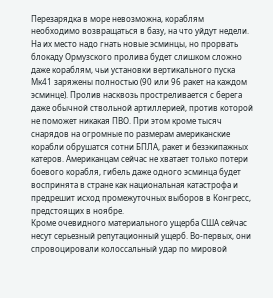Перезарядка в море невозможна, кораблям необходимо возвращаться в базу, на что уйдут недели. На их место надо гнать новые эсминцы, но прорвать блокаду Ормузского пролива будет слишком сложно даже кораблям, чьи установки вертикального пуска Мк41 заряжены полностью (90 или 96 ракет на каждом эсминце). Пролив насквозь простреливается с берега даже обычной ствольной артиллерией, против которой не поможет никакая ПВО. При этом кроме тысяч снарядов на огромные по размерам американские корабли обрушатся сотни БПЛА, ракет и безэкипажных катеров. Американцам сейчас не хватает только потери боевого корабля, гибель даже одного эсминца будет воспринята в стране как национальная катастрофа и предрешит исход промежуточных выборов в Конгресс, предстоящих в ноябре.
Кроме очевидного материального ущерба США сейчас несут серьезный репутационный ущерб. Во-первых, они спровоцировали колоссальный удар по мировой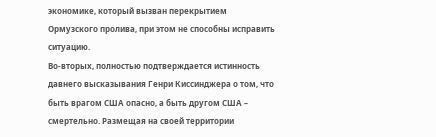экономике, который вызван перекрытием Ормузского пролива, при этом не способны исправить ситуацию.
Во-вторых, полностью подтверждается истинность давнего высказывания Генри Киссинджера о том, что быть врагом США опасно, а быть другом США – смертельно. Размещая на своей территории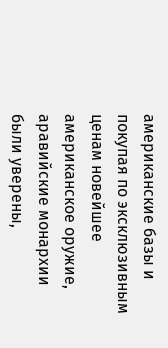американские базы и покупая по эксклюзивным ценам новейшее американское оружие, аравийские монархии были уверены,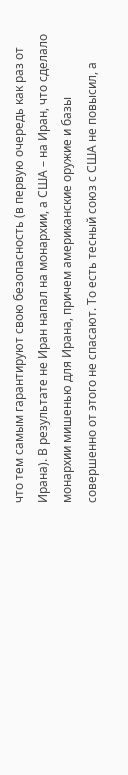что тем самым гарантируют свою безопасность (в первую очередь как раз от Ирана). В результате не Иран напал на монархии, а США – на Иран, что сделало монархии мишенью для Ирана, причем американские оружие и базы совершенно от этого не спасают. То есть тесный союз с США не повысил, а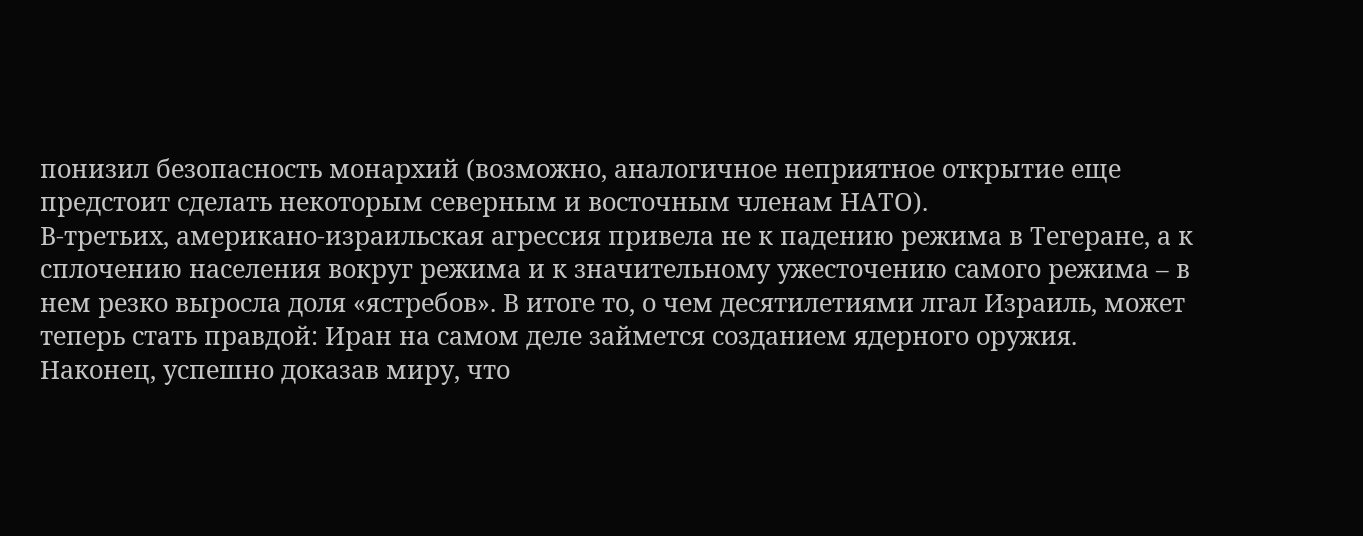понизил безопасность монархий (возможно, аналогичное неприятное открытие еще предстоит сделать некоторым северным и восточным членам НАТО).
В-третьих, американо-израильская агрессия привела не к падению режима в Тегеране, а к сплочению населения вокруг режима и к значительному ужесточению самого режима – в нем резко выросла доля «ястребов». В итоге то, о чем десятилетиями лгал Израиль, может теперь стать правдой: Иран на самом деле займется созданием ядерного оружия.
Наконец, успешно доказав миру, что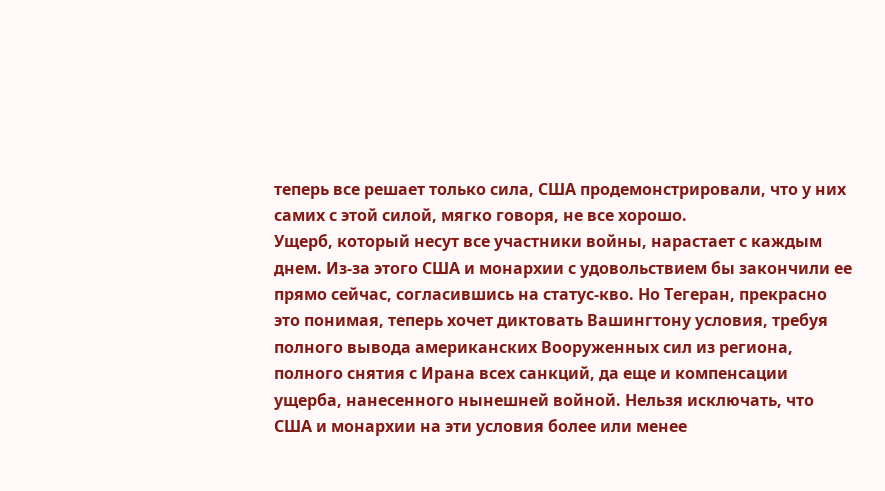теперь все решает только сила, США продемонстрировали, что у них самих с этой силой, мягко говоря, не все хорошо.
Ущерб, который несут все участники войны, нарастает с каждым днем. Из-за этого США и монархии с удовольствием бы закончили ее прямо сейчас, согласившись на статус-кво. Но Тегеран, прекрасно это понимая, теперь хочет диктовать Вашингтону условия, требуя полного вывода американских Вооруженных сил из региона, полного снятия с Ирана всех санкций, да еще и компенсации ущерба, нанесенного нынешней войной. Нельзя исключать, что США и монархии на эти условия более или менее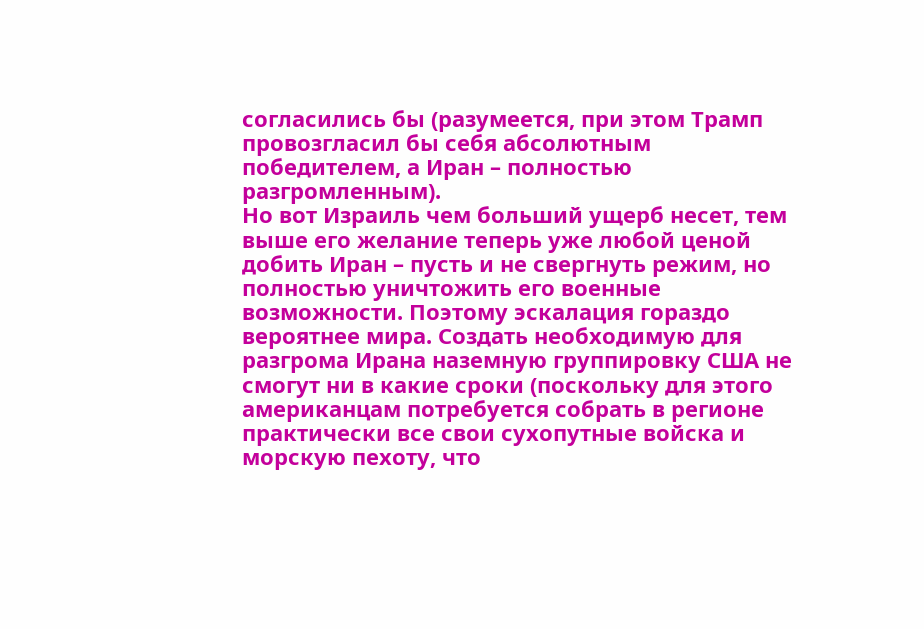согласились бы (разумеется, при этом Трамп провозгласил бы себя абсолютным победителем, а Иран – полностью разгромленным).
Но вот Израиль чем больший ущерб несет, тем выше его желание теперь уже любой ценой добить Иран – пусть и не свергнуть режим, но полностью уничтожить его военные возможности. Поэтому эскалация гораздо вероятнее мира. Создать необходимую для разгрома Ирана наземную группировку США не смогут ни в какие сроки (поскольку для этого американцам потребуется собрать в регионе практически все свои сухопутные войска и морскую пехоту, что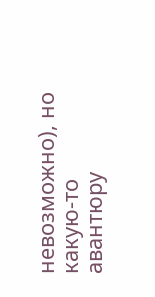невозможно), но какую-то авантюру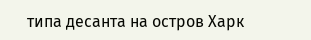типа десанта на остров Харк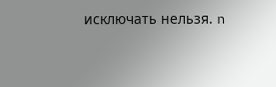исключать нельзя. n